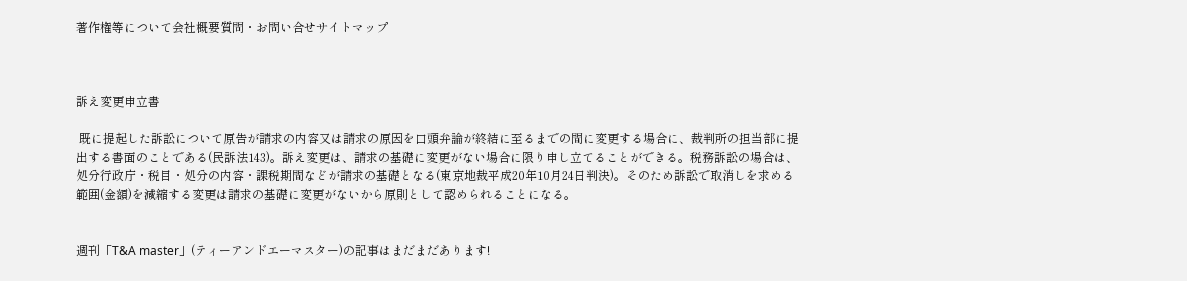著作権等について会社概要質問・お問い合せサイトマップ



訴え変更申立書

 既に提起した訴訟について原告が請求の内容又は請求の原因を口頭弁論が終結に至るまでの間に変更する場合に、裁判所の担当部に提出する書面のことである(民訴法143)。訴え変更は、請求の基礎に変更がない場合に限り申し立てることができる。税務訴訟の場合は、処分行政庁・税目・処分の内容・課税期間などが請求の基礎となる(東京地裁平成20年10月24日判決)。そのため訴訟で取消しを求める範囲(金額)を減縮する変更は請求の基礎に変更がないから原則として認められることになる。


週刊「T&A master」(ティーアンドエーマスター)の記事はまだまだあります!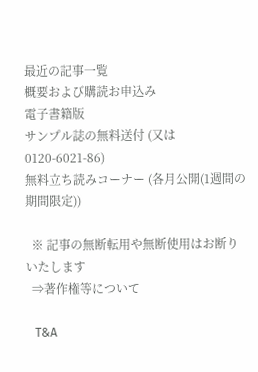最近の記事一覧
概要および購読お申込み
電子書籍版
サンプル誌の無料送付 (又は 0120-6021-86)
無料立ち読みコーナー (各月公開(1週間の期間限定))

  ※ 記事の無断転用や無断使用はお断りいたします
  ⇒著作権等について

   T&A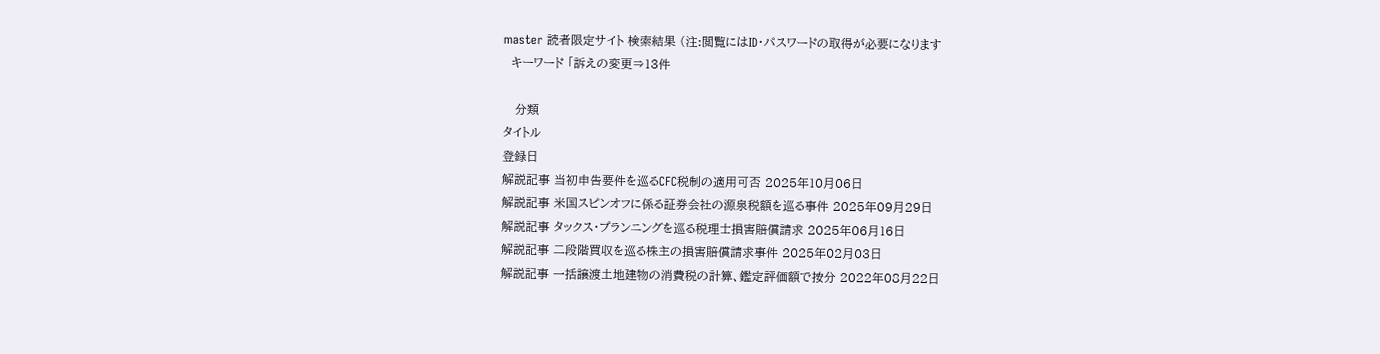master 読者限定サイト 検索結果 (注:閲覧にはID・パスワードの取得が必要になります
  キーワード 「訴えの変更⇒13件

   分類
タイトル
登録日
解説記事 当初申告要件を巡るCFC税制の適用可否 2025年10月06日
解説記事 米国スピンオフに係る証券会社の源泉税額を巡る事件 2025年09月29日
解説記事 タックス・プランニングを巡る税理士損害賠償請求 2025年06月16日
解説記事 二段階買収を巡る株主の損害賠償請求事件 2025年02月03日
解説記事 一括譲渡土地建物の消費税の計算、鑑定評価額で按分 2022年08月22日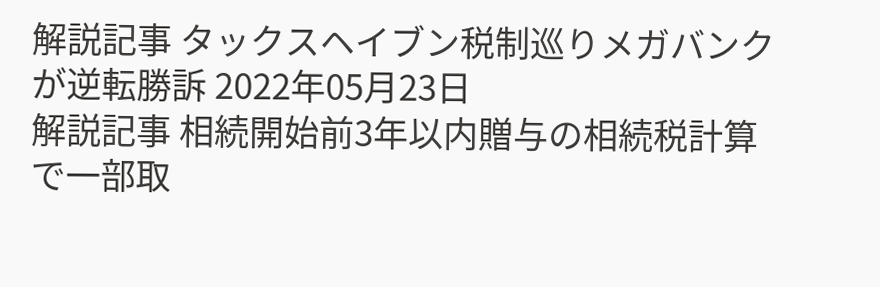解説記事 タックスヘイブン税制巡りメガバンクが逆転勝訴 2022年05月23日
解説記事 相続開始前3年以内贈与の相続税計算で一部取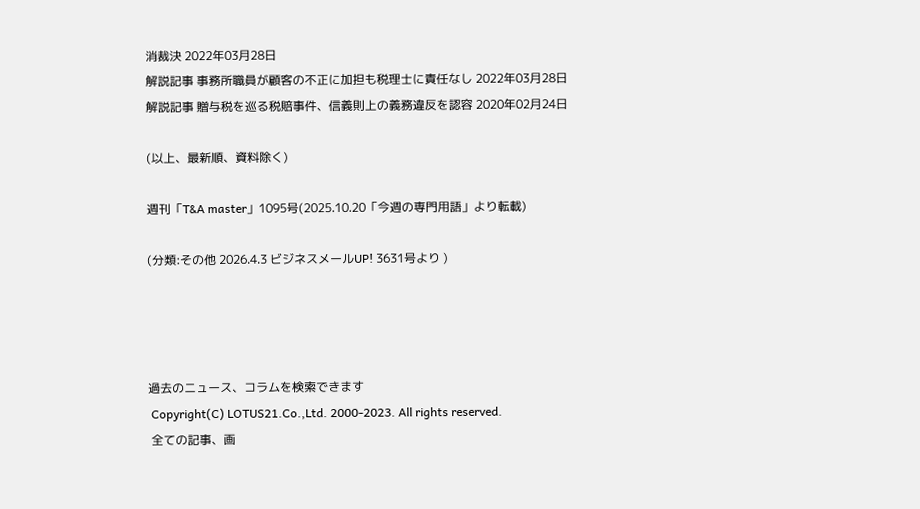消裁決 2022年03月28日
解説記事 事務所職員が顧客の不正に加担も税理士に責任なし 2022年03月28日
解説記事 贈与税を巡る税賠事件、信義則上の義務違反を認容 2020年02月24日

(以上、最新順、資料除く)

週刊「T&A master」1095号(2025.10.20「今週の専門用語」より転載)

(分類:その他 2026.4.3 ビジネスメールUP! 3631号より )




過去のニュース、コラムを検索できます
 Copyright(C) LOTUS21.Co.,Ltd. 2000-2023. All rights reserved.
 全ての記事、画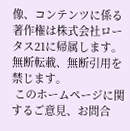像、コンテンツに係る著作権は株式会社ロータス21に帰属します。無断転載、無断引用を禁じます。
 このホームページに関するご意見、お問合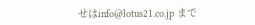せはinfo@lotus21.co.jp まで